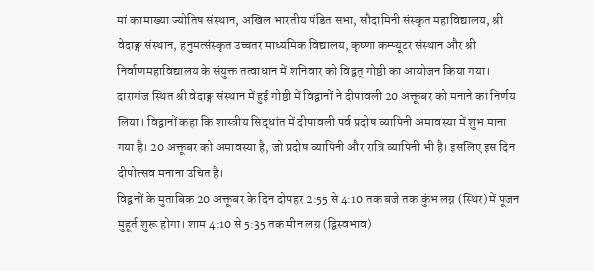मां कामाख्या ज्योतिष संस्थान, अखिल भारतीय पंडित सभा, सौदामिनी संस्कृत महाविद्यालय, श्री वेदाङ्ग संस्थान, हनुमत्संस्कृत उच्चतर माध्यमिक विद्यालय, कृष्णा कम्प्यूटर संस्थान और श्री निर्वाणमहाविद्यालय के संयुक्त तत्वाधान में शनिवार को विद्वत् गोष्ठी का आयोजन किया गया। दारागंज स्थित श्री वेदाङ्ग संस्थान में हुई गोष्ठी में विद्वानों ने दीपावली 20 अक्तूबर को मनाने का निर्णय लिया। विद्वानों कहा कि शास्त्रीय सिद्धांत में दीपावली पर्व प्रदोष व्यापिनी अमावस्या में शुभ माना गया है। 20 अक्तूबर को अमावस्या है, जो प्रदोष व्यापिनी और रात्रि व्यापिनी भी है। इसलिए इस दिन दीपोत्सव मनाना उचित है।
विद्वनों के मुताबिक 20 अक्तूबर के दिन दोपहर 2:55 से 4:10 तक बजे तक कुंभ लग्न (स्थिर) में पूजन मुहूर्त शुरू होगा। शाम 4:10 से 5:35 तक मीन लग्र (द्विस्वभाव)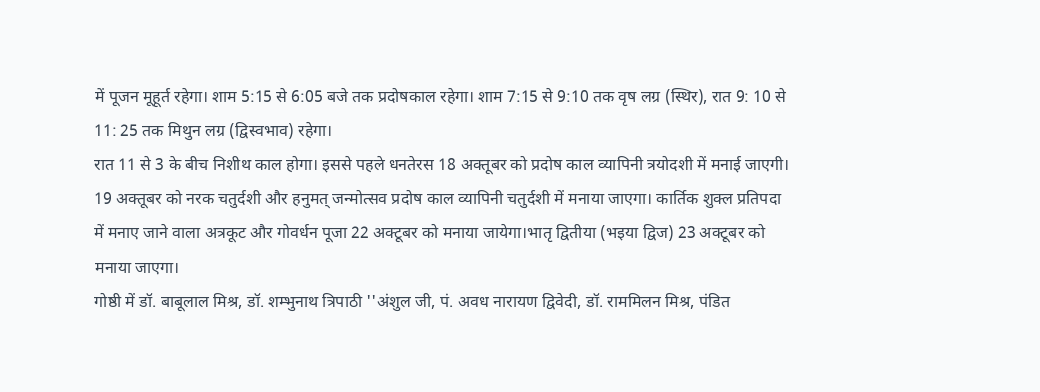में पूजन मूहूर्त रहेगा। शाम 5:15 से 6:05 बजे तक प्रदोषकाल रहेगा। शाम 7:15 से 9:10 तक वृष लग्र (स्थिर), रात 9: 10 से 11: 25 तक मिथुन लग्र (द्विस्वभाव) रहेगा।
रात 11 से 3 के बीच निशीथ काल होगा। इससे पहले धनतेरस 18 अक्तूबर को प्रदोष काल व्यापिनी त्रयोदशी में मनाई जाएगी। 19 अक्तूबर को नरक चतुर्दशी और हनुमत् जन्मोत्सव प्रदोष काल व्यापिनी चतुर्दशी में मनाया जाएगा। कार्तिक शुक्ल प्रतिपदा में मनाए जाने वाला अत्रकूट और गोवर्धन पूजा 22 अक्टूबर को मनाया जायेगा।भातृ द्वितीया (भइया द्विज) 23 अक्टूबर को मनाया जाएगा।
गोष्ठी में डॉ. बाबूलाल मिश्र, डॉ. शम्भुनाथ त्रिपाठी ''अंशुल जी, पं. अवध नारायण द्विवेदी, डॉ. राममिलन मिश्र, पंडित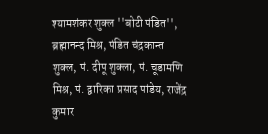श्यामशंकर शुक्ल ''बोटी पंडित'', ब्रह्मानन्द मिश्र, पंडित चंद्रकान्त शुक्ल, पं. दीपू शुक्ला, पं. चूडामणि मिश्र, पं. द्वारिका प्रसाद पांडेय, राजेंद्र कुमार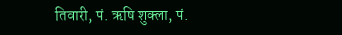तिवारी, पं. ऋषि शुक्ला, पं.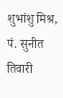शुभांशु मिश्र, पं. सुनीत तिवारी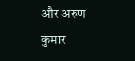और अरुण कुमार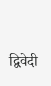द्विवेदी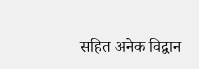सहित अनेक विद्वान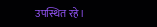उपस्थित रहे।